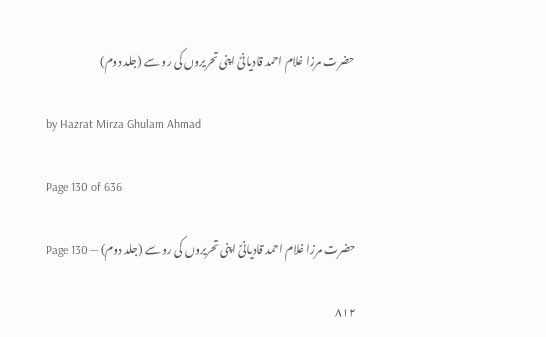حضرت مرزا غلام احمد قادیانیؑ اپنی تحریروں کی رو سے (جلد دوم)

by Hazrat Mirza Ghulam Ahmad

Page 130 of 636

حضرت مرزا غلام احمد قادیانیؑ اپنی تحریروں کی رو سے (جلد دوم) — Page 130

۸۱۲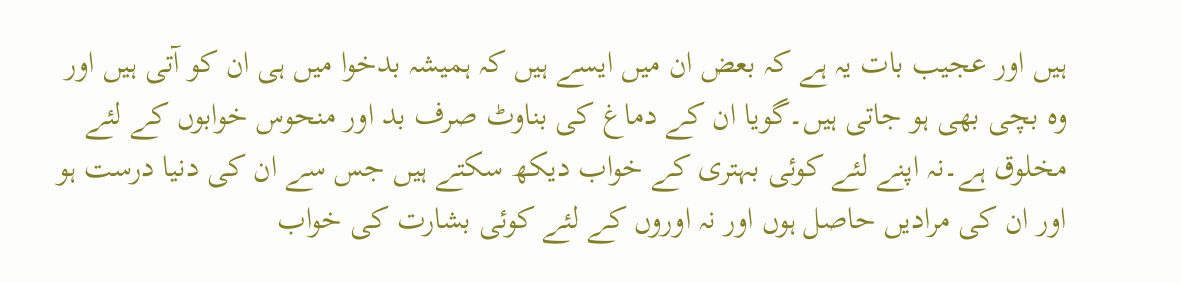ہیں اور عجیب بات یہ ہے کہ بعض ان میں ایسے ہیں کہ ہمیشہ بدخوا میں ہی ان کو آتی ہیں اور وہ بچی بھی ہو جاتی ہیں۔گویا ان کے دماغ کی بناوٹ صرف بد اور منحوس خوابوں کے لئے مخلوق ہے۔نہ اپنے لئے کوئی بہتری کے خواب دیکھ سکتے ہیں جس سے ان کی دنیا درست ہو اور ان کی مرادیں حاصل ہوں اور نہ اوروں کے لئے کوئی بشارت کی خواب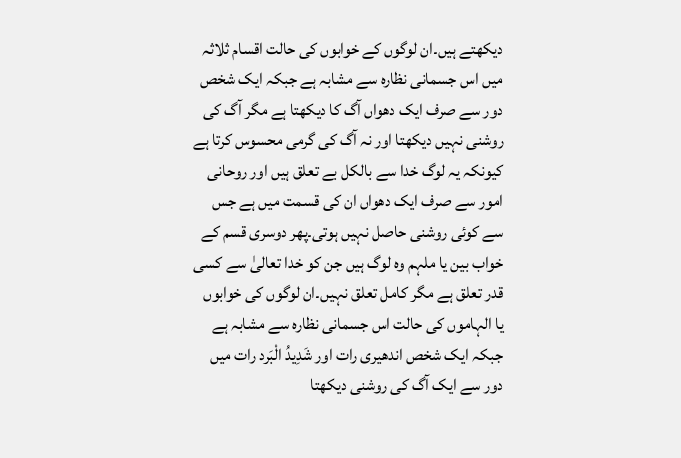دیکھتے ہیں۔ان لوگوں کے خوابوں کی حالت اقسام ثلاثہ میں اس جسمانی نظارہ سے مشابہ ہے جبکہ ایک شخص دور سے صرف ایک دھواں آگ کا دیکھتا ہے مگر آگ کی روشنی نہیں دیکھتا اور نہ آگ کی گرمی محسوس کرتا ہے کیونکہ یہ لوگ خدا سے بالکل بے تعلق ہیں اور روحانی امور سے صرف ایک دھواں ان کی قسمت میں ہے جس سے کوئی روشنی حاصل نہیں ہوتی۔پھر دوسری قسم کے خواب بین یا ملہم وہ لوگ ہیں جن کو خدا تعالیٰ سے کسی قدر تعلق ہے مگر کامل تعلق نہیں۔ان لوگوں کی خوابوں یا الہاموں کی حالت اس جسمانی نظارہ سے مشابہ ہے جبکہ ایک شخص اندھیری رات اور شَدِيدُ الْبَرد رات میں دور سے ایک آگ کی روشنی دیکھتا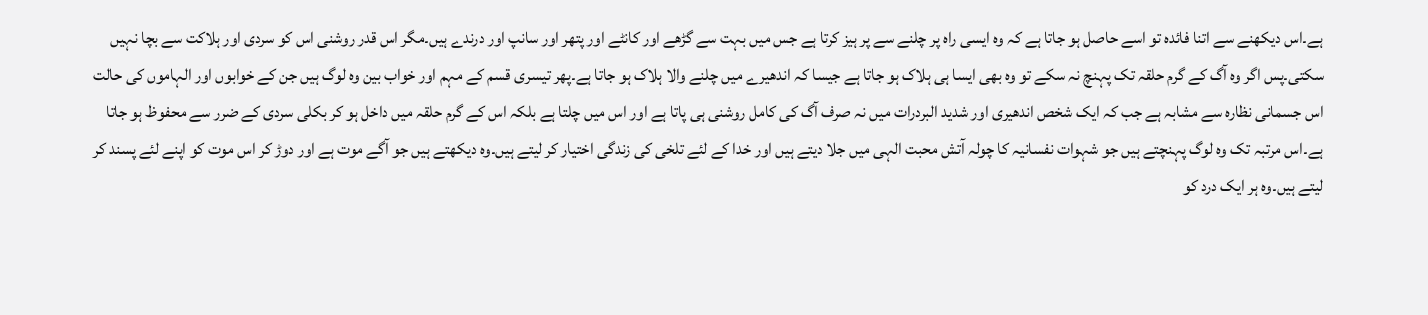ہے۔اس دیکھنے سے اتنا فائدہ تو اسے حاصل ہو جاتا ہے کہ وہ ایسی راہ پر چلنے سے پر ہیز کرتا ہے جس میں بہت سے گڑھے اور کانٹے اور پتھر اور سانپ اور درندے ہیں۔مگر اس قدر روشنی اس کو سردی اور ہلاکت سے بچا نہیں سکتی۔پس اگر وہ آگ کے گرم حلقہ تک پہنچ نہ سکے تو وہ بھی ایسا ہی ہلاک ہو جاتا ہے جیسا کہ اندھیرے میں چلنے والا ہلاک ہو جاتا ہے۔پھر تیسری قسم کے مہم اور خواب بین وہ لوگ ہیں جن کے خوابوں اور الہاموں کی حالت اس جسمانی نظارہ سے مشابہ ہے جب کہ ایک شخص اندھیری اور شدید البردرات میں نہ صرف آگ کی کامل روشنی ہی پاتا ہے اور اس میں چلتا ہے بلکہ اس کے گرم حلقہ میں داخل ہو کر بکلی سردی کے ضرر سے محفوظ ہو جاتا ہے۔اس مرتبہ تک وہ لوگ پہنچتے ہیں جو شہوات نفسانیہ کا چولہ آتش محبت الہی میں جلا دیتے ہیں اور خدا کے لئے تلخی کی زندگی اختیار کر لیتے ہیں۔وہ دیکھتے ہیں جو آگے موت ہے اور دوڑ کر اس موت کو اپنے لئے پسند کر لیتے ہیں۔وہ ہر ایک درد کو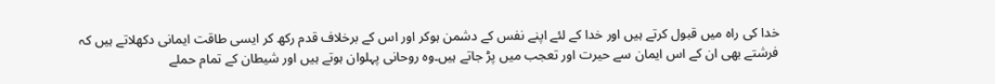خدا کی راہ میں قبول کرتے ہیں اور خدا کے لئے اپنے نفس کے دشمن ہوکر اور اس کے برخلاف قدم رکھ کر ایسی طاقت ایمانی دکھلاتے ہیں کہ فرشتے بھی ان کے اس ایمان سے حیرت اور تعجب میں پڑ جاتے ہیں۔وہ روحانی پہلوان ہوتے ہیں اور شیطان کے تمام حملے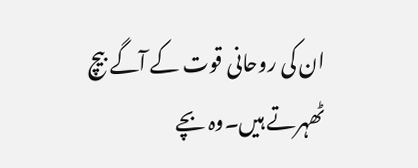ان کی روحانی قوت کے آگے بیچ ٹھہرتے ہیں۔وہ بچے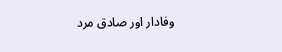وفادار اور صادق مرد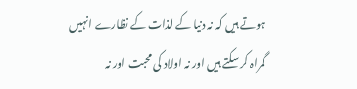ہوتے ہیں کہ نہ دنیا کے لذات کے نظارے انہیں گمراہ کر سکتے ہیں اور نہ اولاد کی محبت اور نہ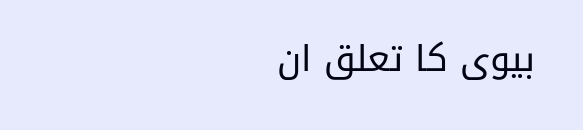بیوی کا تعلق ان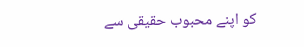کو اپنے محبوب حقیقی سے